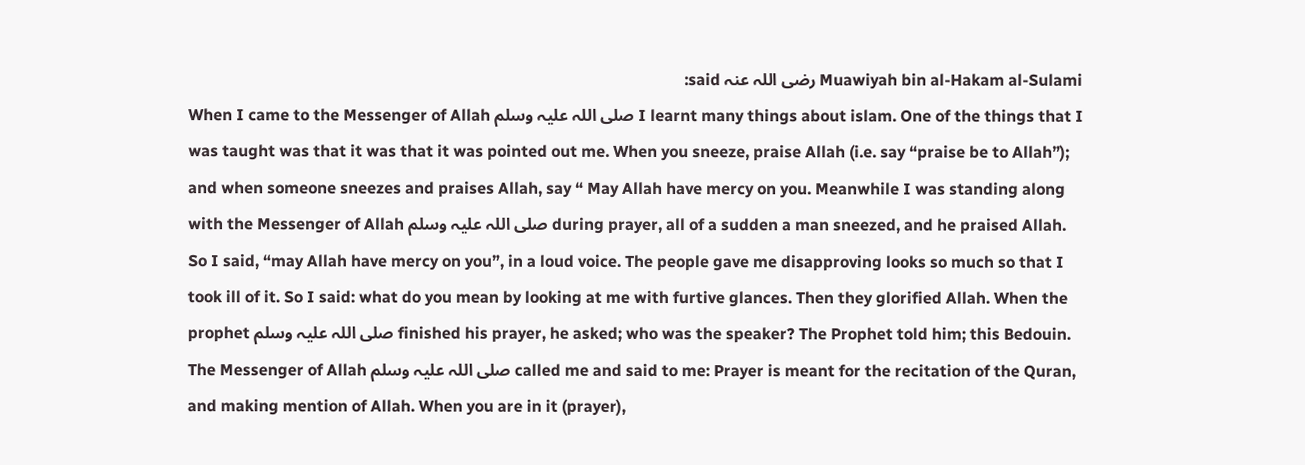Muawiyah bin al-Hakam al-Sulami رضی اللہ عنہ said:
When I came to the Messenger of Allah صلی اللہ علیہ وسلم I learnt many things about islam. One of the things that I was taught was that it was that it was pointed out me. When you sneeze, praise Allah (i.e. say “praise be to Allah”); and when someone sneezes and praises Allah, say “ May Allah have mercy on you. Meanwhile I was standing along with the Messenger of Allah صلی اللہ علیہ وسلم during prayer, all of a sudden a man sneezed, and he praised Allah. So I said, “may Allah have mercy on you”, in a loud voice. The people gave me disapproving looks so much so that I took ill of it. So I said: what do you mean by looking at me with furtive glances. Then they glorified Allah. When the prophet صلی اللہ علیہ وسلم finished his prayer, he asked; who was the speaker? The Prophet told him; this Bedouin. The Messenger of Allah صلی اللہ علیہ وسلم called me and said to me: Prayer is meant for the recitation of the Quran, and making mention of Allah. When you are in it (prayer),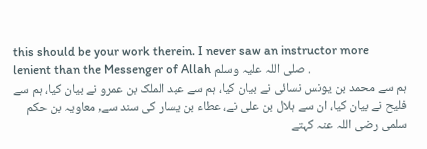this should be your work therein. I never saw an instructor more lenient than the Messenger of Allah صلی اللہ علیہ وسلم .
ہم سے محمد بن یونس نسائی نے بیان کیا، ہم سے عبد الملک بن عمرو نے بیان کیا، ہم سے فلیح نے بیان کیا، ان سے ہلال بن علی نے، عطاء بن یسار کی سند سے, معاویہ بن حکم سلمی رضی اللہ عنہ کہتے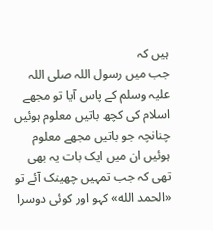ہیں کہ
جب میں رسول اللہ صلی اللہ علیہ وسلم کے پاس آیا تو مجھے اسلام کی کچھ باتیں معلوم ہوئیں چنانچہ جو باتیں مجھے معلوم ہوئیں ان میں ایک بات یہ بھی تھی کہ جب تمہیں چھینک آئے تو «الحمد الله» کہو اور کوئی دوسرا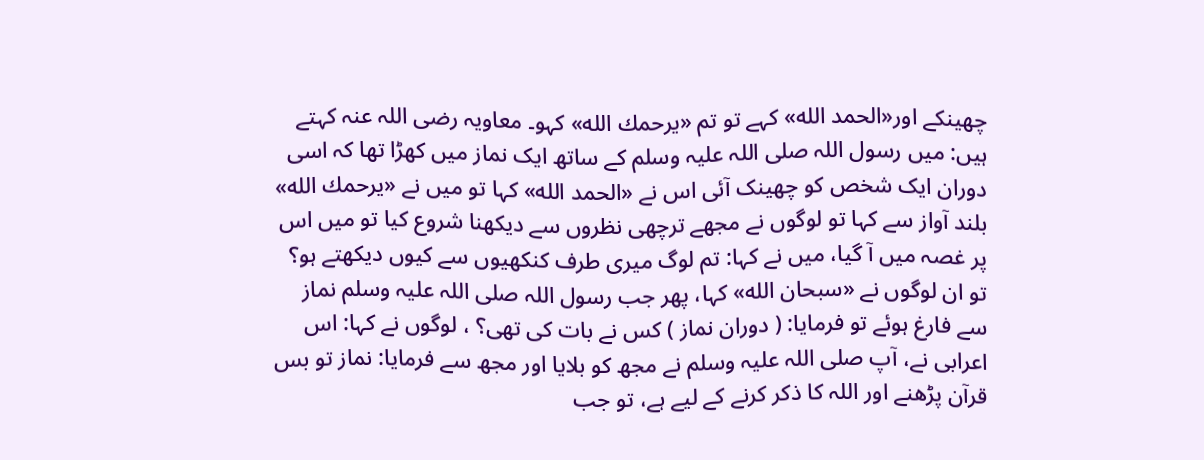چھینکے اور«الحمد الله» کہے تو تم «يرحمك الله» کہو۔ معاویہ رضی اللہ عنہ کہتے ہیں: میں رسول اللہ صلی اللہ علیہ وسلم کے ساتھ ایک نماز میں کھڑا تھا کہ اسی دوران ایک شخص کو چھینک آئی اس نے «الحمد الله» کہا تو میں نے «يرحمك الله» بلند آواز سے کہا تو لوگوں نے مجھے ترچھی نظروں سے دیکھنا شروع کیا تو میں اس پر غصہ میں آ گیا، میں نے کہا: تم لوگ میری طرف کنکھیوں سے کیوں دیکھتے ہو؟ تو ان لوگوں نے «سبحان الله» کہا، پھر جب رسول اللہ صلی اللہ علیہ وسلم نماز سے فارغ ہوئے تو فرمایا: ( دوران نماز ) کس نے بات کی تھی؟ ، لوگوں نے کہا: اس اعرابی نے، آپ صلی اللہ علیہ وسلم نے مجھ کو بلایا اور مجھ سے فرمایا: نماز تو بس قرآن پڑھنے اور اللہ کا ذکر کرنے کے لیے ہے، تو جب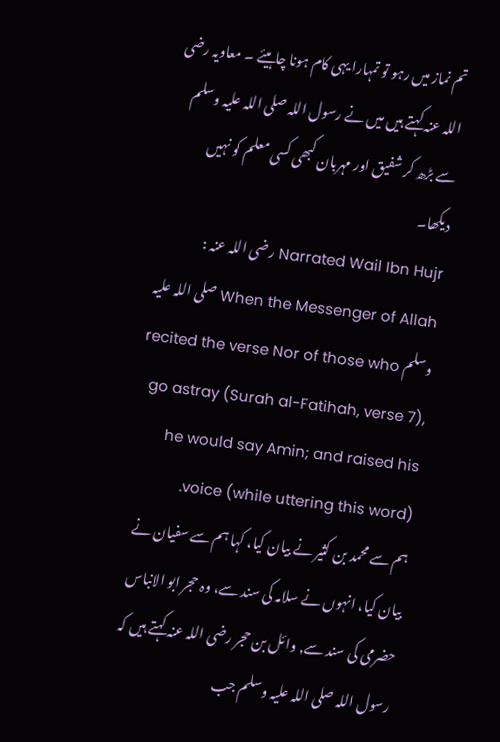تم نماز میں رہو تو تمہارا یہی کام ہونا چاہیئے ۔ معاویہ رضی اللہ عنہ کہتے ہیں میں نے رسول اللہ صلی اللہ علیہ وسلم سے بڑھ کر شفیق اور مہربان کبھی کسی معلم کو نہیں دیکھا۔
Narrated Wail Ibn Hujr رضی اللہ عنہ :
When the Messenger of Allah صلی اللہ علیہ وسلم recited the verse Nor of those who go astray (Surah al-Fatihah, verse 7), he would say Amin; and raised his voice (while uttering this word).
ہم سے محمد بن کثیر نے بیان کیا، کہا ہم سے سفیان نے بیان کیا، انہوں نے سلامہ کی سند سے، وہ حجر ابو الانباس حضرمی کی سند سے, وائل بن حجر رضی اللہ عنہ کہتے ہیں کہ
رسول اللہ صلی اللہ علیہ وسلم جب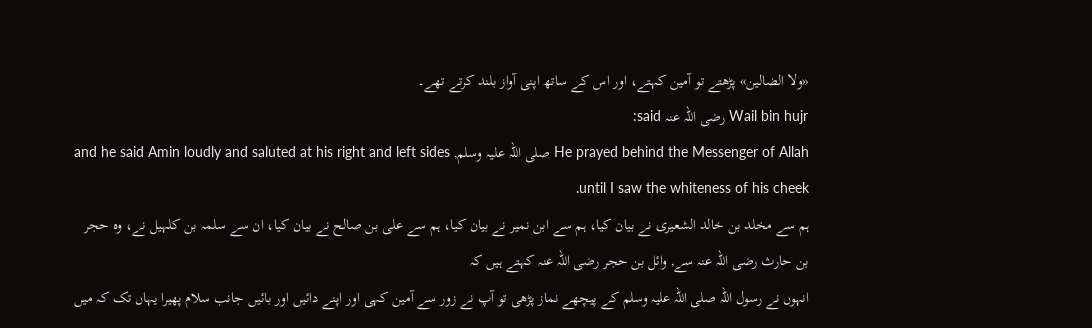«ولا الضالين» پڑھتے تو آمین کہتے، اور اس کے ساتھ اپنی آواز بلند کرتے تھے۔
Wail bin hujr رضی اللہ عنہ said:
He prayed behind the Messenger of Allah صلی اللہ علیہ وسلم, and he said Amin loudly and saluted at his right and left sides until I saw the whiteness of his cheek.
ہم سے مخلد بن خالد الشعیری نے بیان کیا، ہم سے ابن نمیر نے بیان کیا، ہم سے علی بن صالح نے بیان کیا، ان سے سلمہ بن کلہیل نے، وہ حجر بن حارث رضی اللہ عنہ سے, وائل بن حجر رضی اللہ عنہ کہتے ہیں کہ
انہوں نے رسول اللہ صلی اللہ علیہ وسلم کے پیچھے نماز پڑھی تو آپ نے زور سے آمین کہی اور اپنے دائیں اور بائیں جانب سلام پھیرا یہاں تک کہ میں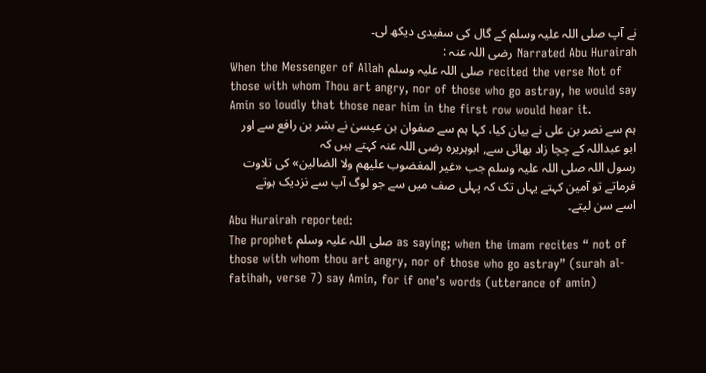نے آپ صلی اللہ علیہ وسلم کے گال کی سفیدی دیکھ لی۔
Narrated Abu Hurairah رضی اللہ عنہ :
When the Messenger of Allah صلی اللہ علیہ وسلم recited the verse Not of those with whom Thou art angry, nor of those who go astray, he would say Amin so loudly that those near him in the first row would hear it.
ہم سے نصر بن علی نے بیان کیا، کہا ہم سے صفوان بن عیسیٰ نے بشر بن رافع سے اور ابو عبداللہ کے چچا زاد بھائی سے, ابوہریرہ رضی اللہ عنہ کہتے ہیں کہ
رسول اللہ صلی اللہ علیہ وسلم جب «غير المغضوب عليهم ولا الضالين» کی تلاوت فرماتے تو آمین کہتے یہاں تک کہ پہلی صف میں سے جو لوگ آپ سے نزدیک ہوتے اسے سن لیتے۔
Abu Hurairah reported:
The prophet صلی اللہ علیہ وسلم as saying; when the imam recites “ not of those with whom thou art angry, nor of those who go astray” (surah al-fatihah, verse 7) say Amin, for if one’s words (utterance of amin)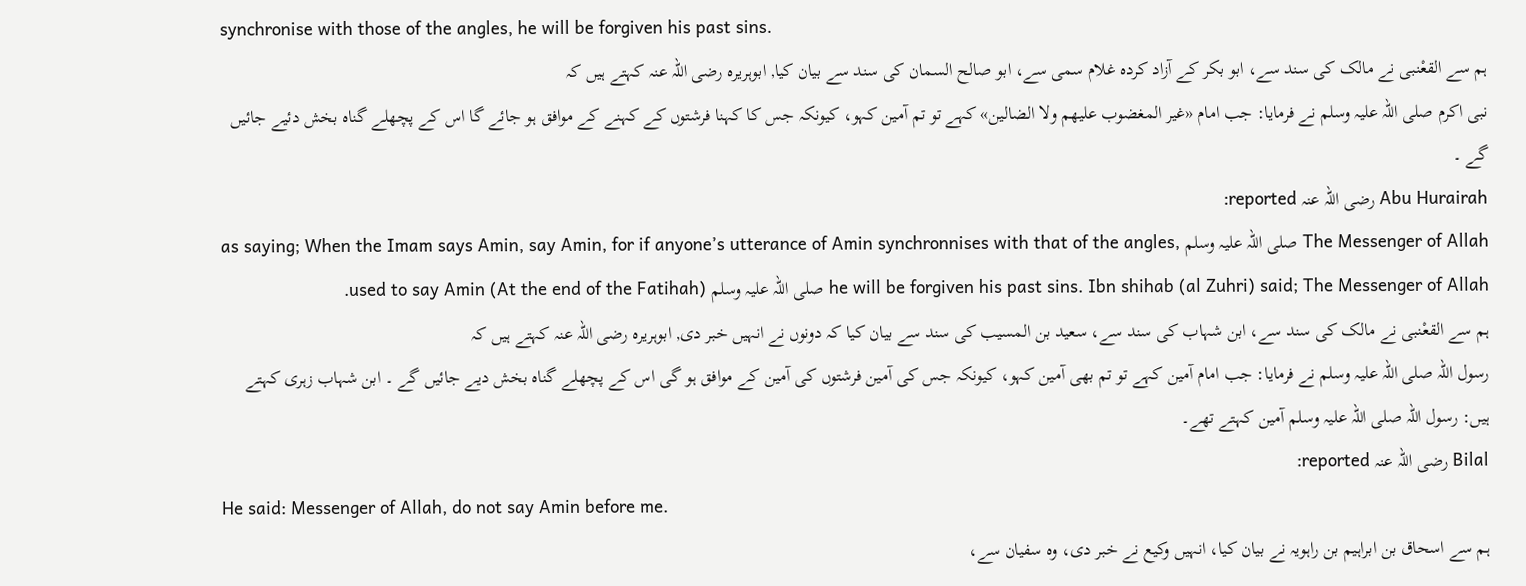synchronise with those of the angles, he will be forgiven his past sins.
ہم سے القعْنبی نے مالک کی سند سے، ابو بکر کے آزاد کردہ غلام سمی سے، ابو صالح السمان کی سند سے بیان کیا, ابوہریرہ رضی اللہ عنہ کہتے ہیں کہ
نبی اکرم صلی اللہ علیہ وسلم نے فرمایا: جب امام «غير المغضوب عليهم ولا الضالين» کہے تو تم آمین کہو، کیونکہ جس کا کہنا فرشتوں کے کہنے کے موافق ہو جائے گا اس کے پچھلے گناہ بخش دئیے جائیں گے ۔
Abu Hurairah رضی اللہ عنہ reported:
The Messenger of Allah صلی اللہ علیہ وسلم as saying; When the Imam says Amin, say Amin, for if anyone’s utterance of Amin synchronnises with that of the angles, he will be forgiven his past sins. Ibn shihab (al Zuhri) said; The Messenger of Allah صلی اللہ علیہ وسلم used to say Amin (At the end of the Fatihah).
ہم سے القعْنبی نے مالک کی سند سے، ابن شہاب کی سند سے، سعید بن المسیب کی سند سے بیان کیا کہ دونوں نے انہیں خبر دی, ابوہریرہ رضی اللہ عنہ کہتے ہیں کہ
رسول اللہ صلی اللہ علیہ وسلم نے فرمایا: جب امام آمین کہے تو تم بھی آمین کہو، کیونکہ جس کی آمین فرشتوں کی آمین کے موافق ہو گی اس کے پچھلے گناہ بخش دیے جائیں گے ۔ ابن شہاب زہری کہتے ہیں: رسول اللہ صلی اللہ علیہ وسلم آمین کہتے تھے۔
Bilal رضی اللہ عنہ reported:
He said: Messenger of Allah, do not say Amin before me.
ہم سے اسحاق بن ابراہیم بن راہویہ نے بیان کیا، انہیں وکیع نے خبر دی، وہ سفیان سے،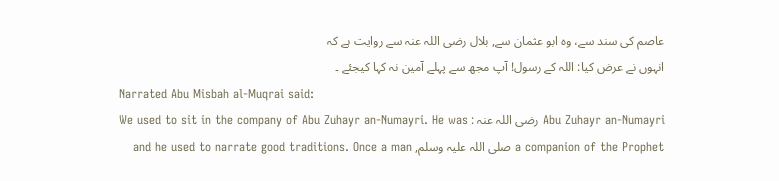عاصم کی سند سے، وہ ابو عثمان سے, بلال رضی اللہ عنہ سے روایت ہے کہ
انہوں نے عرض کیا: اللہ کے رسول! آپ مجھ سے پہلے آمین نہ کہا کیجئے ۔
Narrated Abu Misbah al-Muqrai said:
Abu Zuhayr an-Numayri رضی اللہ عنہ : We used to sit in the company of Abu Zuhayr an-Numayri. He was a companion of the Prophet صلی اللہ علیہ وسلم, and he used to narrate good traditions. Once a man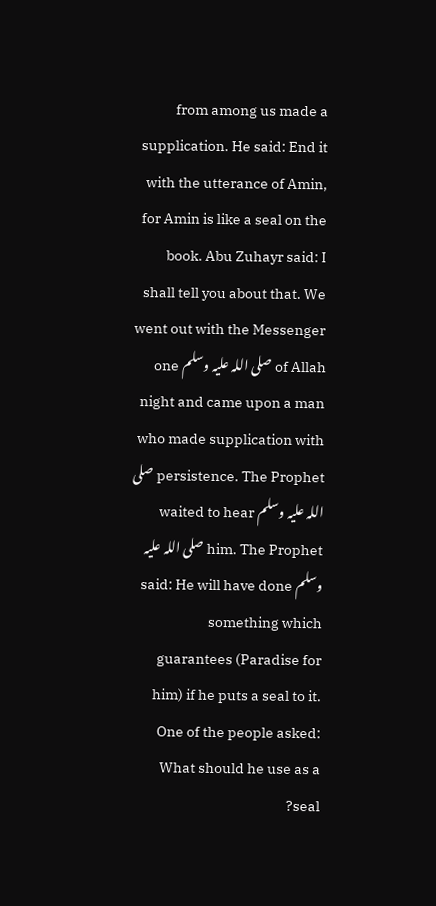from among us made a supplication. He said: End it with the utterance of Amin, for Amin is like a seal on the book. Abu Zuhayr said: I shall tell you about that. We went out with the Messenger of Allah صلی اللہ علیہ وسلم one night and came upon a man who made supplication with persistence. The Prophet صلی اللہ علیہ وسلم waited to hear him. The Prophet صلی اللہ علیہ وسلم said: He will have done something which guarantees (Paradise for him) if he puts a seal to it. One of the people asked: What should he use as a seal?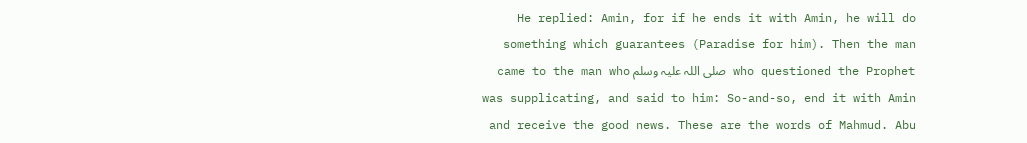He replied: Amin, for if he ends it with Amin, he will do something which guarantees (Paradise for him). Then the man who questioned the Prophet صلی اللہ علیہ وسلم came to the man who was supplicating, and said to him: So-and-so, end it with Amin and receive the good news. These are the words of Mahmud. Abu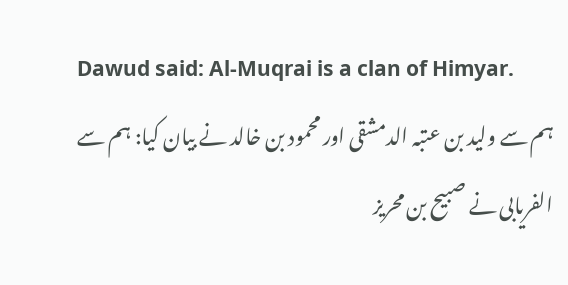Dawud said: Al-Muqrai is a clan of Himyar.
ہم سے ولید بن عتبہ الدمشقی اور محمود بن خالد نے بیان کیا: ہم سے الفریابی نے صبیح بن محریز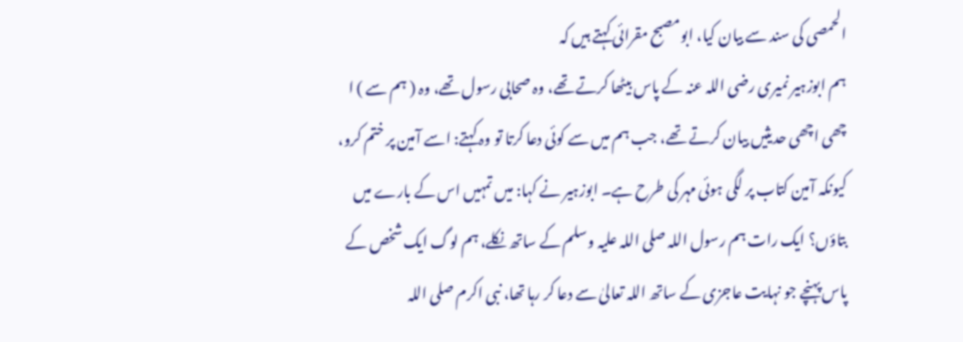الحمصی کی سند سے بیان کیا، ابومصبح مقرائی کہتے ہیں کہ
ہم ابوزہیر نمیری رضی اللہ عنہ کے پاس بیٹھا کرتے تھے، وہ صحابی رسول تھے، وہ ( ہم سے ) ا چھی اچھی حدیثیں بیان کرتے تھے، جب ہم میں سے کوئی دعا کرتا تو وہ کہتے: اسے آمین پر ختم کرو، کیونکہ آمین کتاب پر لگی ہوئی مہر کی طرح ہے۔ ابوزہیر نے کہا: میں تمہیں اس کے بارے میں بتاؤں؟ ایک رات ہم رسول اللہ صلی اللہ علیہ وسلم کے ساتھ نکلے، ہم لوگ ایک شخص کے پاس پہنچے جو نہایت عاجزی کے ساتھ اللہ تعالیٰ سے دعا کر رہا تھا، نبی اکرم صلی اللہ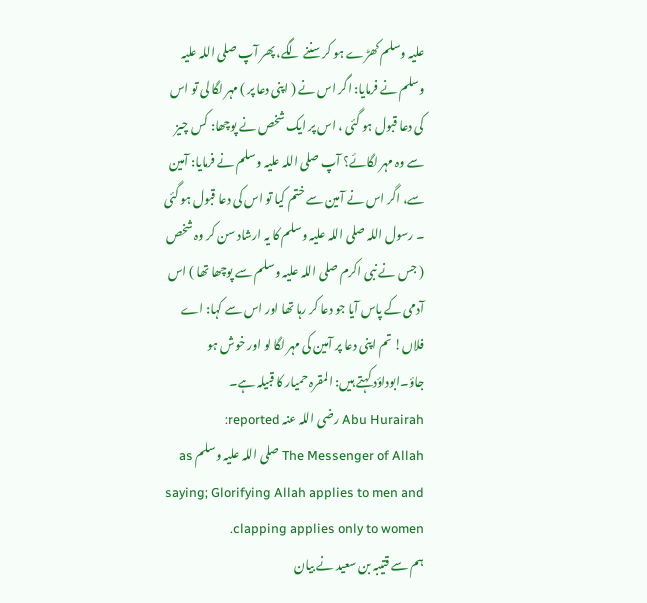علیہ وسلم کھڑے ہو کر سننے لگے، پھر آپ صلی اللہ علیہ وسلم نے فرمایا: اگر اس نے ( اپنی دعا پر ) مہر لگا لی تو اس کی دعا قبول ہو گئی ، اس پر ایک شخص نے پوچھا: کس چیز سے وہ مہر لگائے؟ آپ صلی اللہ علیہ وسلم نے فرمایا: آمین سے، اگر اس نے آمین سے ختم کیا تو اس کی دعا قبول ہو گئی ۔ رسول اللہ صلی اللہ علیہ وسلم کا یہ ارشاد سن کر وہ شخص ( جس نے نبی اکرم صلی اللہ علیہ وسلم سے پوچھا تھا ) اس آدمی کے پاس آیا جو دعا کر رہا تھا اور اس سے کہا: اے فلاں! تم اپنی دعا پر آمین کی مہر لگا لو اور خوش ہو جاؤ۔ابوداؤد کہتے ہیں: المقرہ حمیار کا قبیلہ ہے۔
Abu Hurairah رضی اللہ عنہ reported:
The Messenger of Allah صلی اللہ علیہ وسلم as saying; Glorifying Allah applies to men and clapping applies only to women.
ہم سے قتیبہ بن سعید نے بیان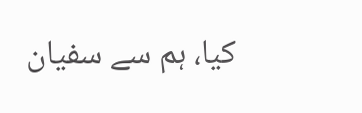کیا، ہم سے سفیان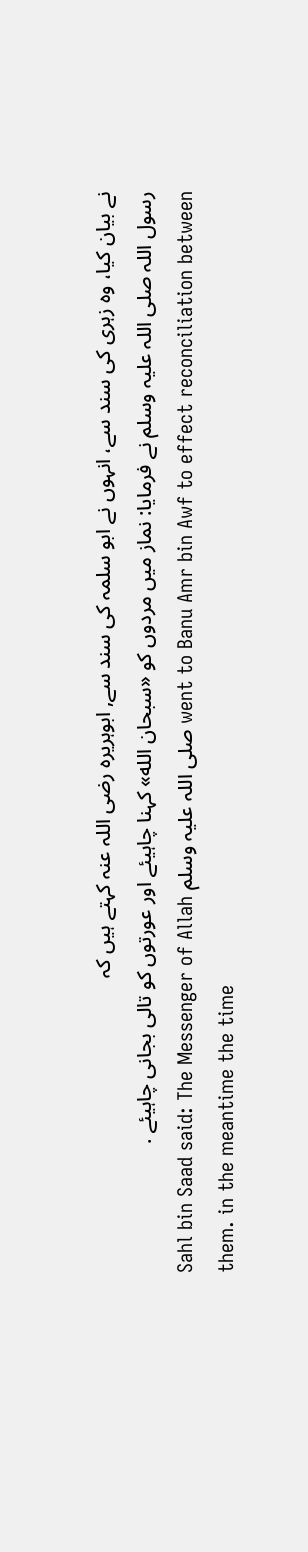نے بیان کیا، وہ زہری کی سند سے، انہوں نے ابو سلمہ کی سند سے, ابوہریرہ رضی اللہ عنہ کہتے ہیں کہ
رسول اللہ صلی اللہ علیہ وسلم نے فرمایا: نماز میں مردوں کو «سبحان الله» کہنا چاہیئے اور عورتوں کو تالی بجانی چاہیئے .
Sahl bin Saad said: The Messenger of Allah صلی اللہ علیہ وسلم went to Banu Amr bin Awf to effect reconciliation between them. in the meantime the time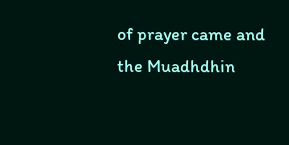of prayer came and the Muadhdhin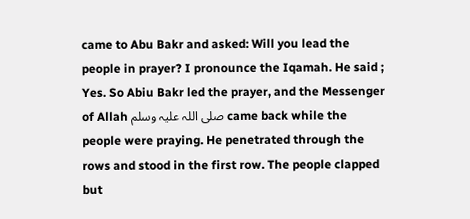came to Abu Bakr and asked: Will you lead the people in prayer? I pronounce the Iqamah. He said ; Yes. So Abiu Bakr led the prayer, and the Messenger of Allah صلی اللہ علیہ وسلم came back while the people were praying. He penetrated through the rows and stood in the first row. The people clapped but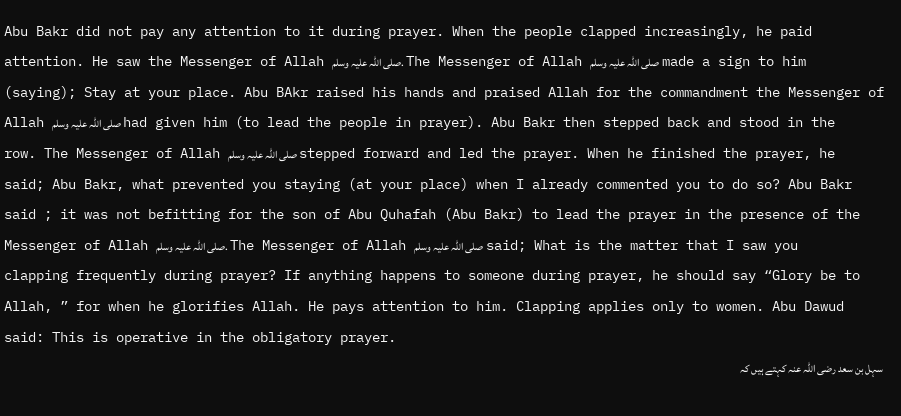Abu Bakr did not pay any attention to it during prayer. When the people clapped increasingly, he paid attention. He saw the Messenger of Allah صلی اللہ علیہ وسلم. The Messenger of Allah صلی اللہ علیہ وسلم made a sign to him (saying); Stay at your place. Abu BAkr raised his hands and praised Allah for the commandment the Messenger of Allah صلی اللہ علیہ وسلم had given him (to lead the people in prayer). Abu Bakr then stepped back and stood in the row. The Messenger of Allah صلی اللہ علیہ وسلم stepped forward and led the prayer. When he finished the prayer, he said; Abu Bakr, what prevented you staying (at your place) when I already commented you to do so? Abu Bakr said ; it was not befitting for the son of Abu Quhafah (Abu Bakr) to lead the prayer in the presence of the Messenger of Allah صلی اللہ علیہ وسلم. The Messenger of Allah صلی اللہ علیہ وسلم said; What is the matter that I saw you clapping frequently during prayer? If anything happens to someone during prayer, he should say “Glory be to Allah, ” for when he glorifies Allah. He pays attention to him. Clapping applies only to women. Abu Dawud said: This is operative in the obligatory prayer.
سہل بن سعد رضی اللہ عنہ کہتے ہیں کہ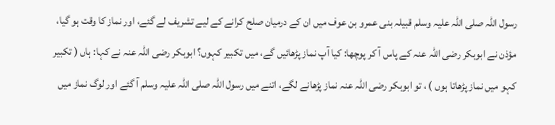رسول اللہ صلی اللہ علیہ وسلم قبیلہ بنی عمرو بن عوف میں ان کے درمیان صلح کرانے کے لیے تشریف لے گئے، اور نماز کا وقت ہو گیا، مؤذن نے ابوبکر رضی اللہ عنہ کے پاس آ کر پوچھا: کیا آپ نماز پڑھائیں گے، میں تکبیر کہوں؟ ابوبکر رضی اللہ عنہ نے کہا: ہاں ( تکبیر کہو میں نماز پڑھاتا ہوں ) ، تو ابوبکر رضی اللہ عنہ نماز پڑھانے لگے، اتنے میں رسول اللہ صلی اللہ علیہ وسلم آ گئے اور لوگ نماز میں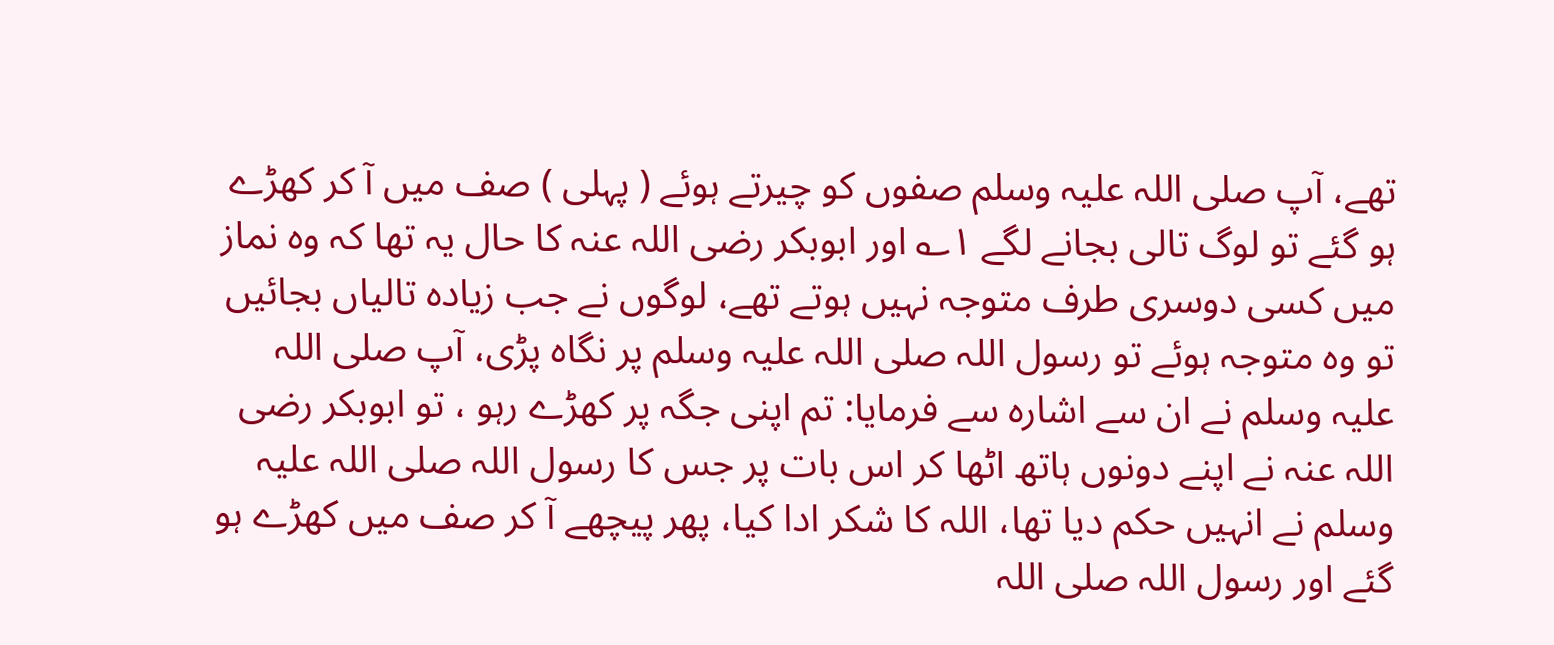تھے، آپ صلی اللہ علیہ وسلم صفوں کو چیرتے ہوئے ( پہلی ) صف میں آ کر کھڑے ہو گئے تو لوگ تالی بجانے لگے ۱؎ اور ابوبکر رضی اللہ عنہ کا حال یہ تھا کہ وہ نماز میں کسی دوسری طرف متوجہ نہیں ہوتے تھے، لوگوں نے جب زیادہ تالیاں بجائیں تو وہ متوجہ ہوئے تو رسول اللہ صلی اللہ علیہ وسلم پر نگاہ پڑی، آپ صلی اللہ علیہ وسلم نے ان سے اشارہ سے فرمایا: تم اپنی جگہ پر کھڑے رہو ، تو ابوبکر رضی اللہ عنہ نے اپنے دونوں ہاتھ اٹھا کر اس بات پر جس کا رسول اللہ صلی اللہ علیہ وسلم نے انہیں حکم دیا تھا، اللہ کا شکر ادا کیا، پھر پیچھے آ کر صف میں کھڑے ہو گئے اور رسول اللہ صلی اللہ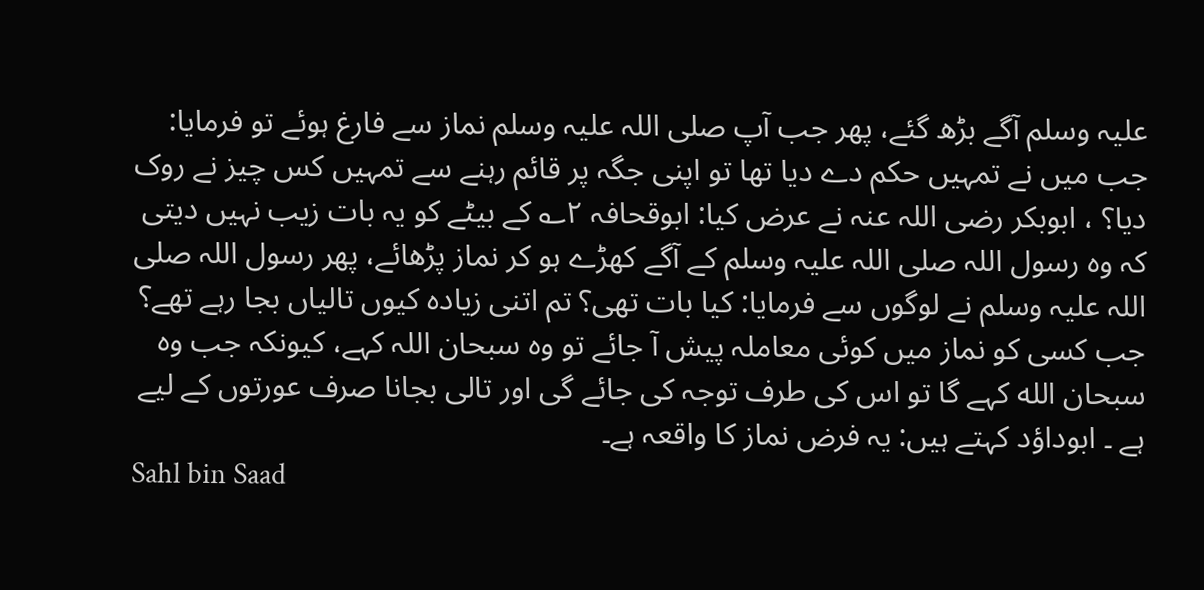علیہ وسلم آگے بڑھ گئے، پھر جب آپ صلی اللہ علیہ وسلم نماز سے فارغ ہوئے تو فرمایا: جب میں نے تمہیں حکم دے دیا تھا تو اپنی جگہ پر قائم رہنے سے تمہیں کس چیز نے روک دیا؟ ، ابوبکر رضی اللہ عنہ نے عرض کیا: ابوقحافہ ۲؎ کے بیٹے کو یہ بات زیب نہیں دیتی کہ وہ رسول اللہ صلی اللہ علیہ وسلم کے آگے کھڑے ہو کر نماز پڑھائے، پھر رسول اللہ صلی اللہ علیہ وسلم نے لوگوں سے فرمایا: کیا بات تھی؟ تم اتنی زیادہ کیوں تالیاں بجا رہے تھے؟ جب کسی کو نماز میں کوئی معاملہ پیش آ جائے تو وہ سبحان اللہ کہے، کیونکہ جب وہ سبحان الله کہے گا تو اس کی طرف توجہ کی جائے گی اور تالی بجانا صرف عورتوں کے لیے ہے ۔ ابوداؤد کہتے ہیں: یہ فرض نماز کا واقعہ ہے۔
Sahl bin Saad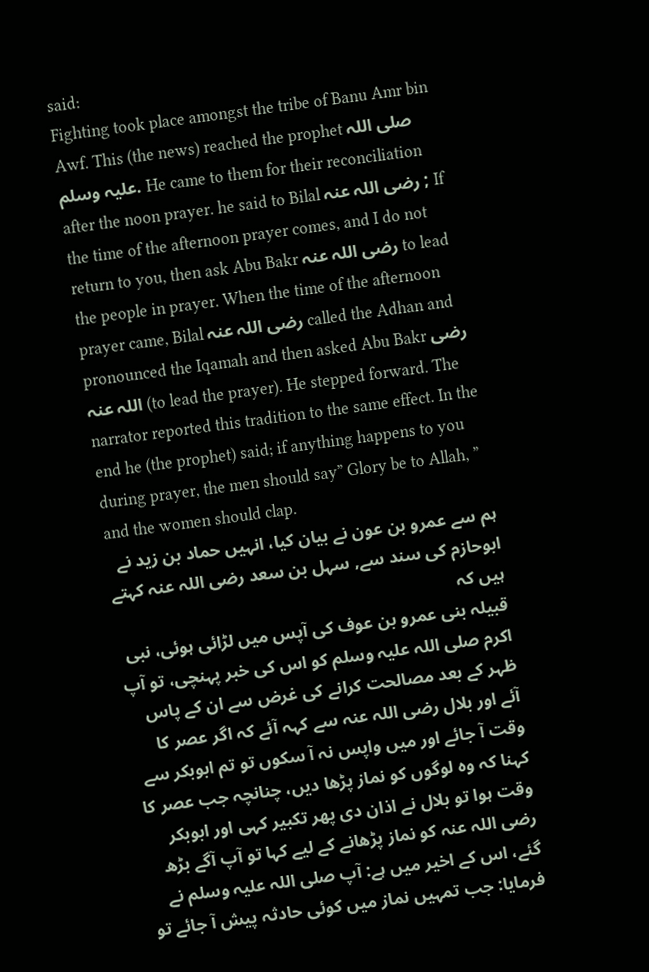said:
Fighting took place amongst the tribe of Banu Amr bin Awf. This (the news) reached the prophet صلی اللہ علیہ وسلم. He came to them for their reconciliation after the noon prayer. he said to Bilal رضی اللہ عنہ ; If the time of the afternoon prayer comes, and I do not return to you, then ask Abu Bakr رضی اللہ عنہ to lead the people in prayer. When the time of the afternoon prayer came, Bilal رضی اللہ عنہ called the Adhan and pronounced the Iqamah and then asked Abu Bakr رضی اللہ عنہ (to lead the prayer). He stepped forward. The narrator reported this tradition to the same effect. In the end he (the prophet) said; if anything happens to you during prayer, the men should say” Glory be to Allah, ” and the women should clap.
ہم سے عمرو بن عون نے بیان کیا، انہیں حماد بن زید نے ابوحازم کی سند سے, سہل بن سعد رضی اللہ عنہ کہتے ہیں کہ
قبیلہ بنی عمرو بن عوف کی آپس میں لڑائی ہوئی، نبی اکرم صلی اللہ علیہ وسلم کو اس کی خبر پہنچی، تو آپ ظہر کے بعد مصالحت کرانے کی غرض سے ان کے پاس آئے اور بلال رضی اللہ عنہ سے کہہ آئے کہ اگر عصر کا وقت آ جائے اور میں واپس نہ آ سکوں تو تم ابوبکر سے کہنا کہ وہ لوگوں کو نماز پڑھا دیں، چنانچہ جب عصر کا وقت ہوا تو بلال نے اذان دی پھر تکبیر کہی اور ابوبکر رضی اللہ عنہ کو نماز پڑھانے کے لیے کہا تو آپ آگے بڑھ گئے، اس کے اخیر میں ہے: آپ صلی اللہ علیہ وسلم نے فرمایا: جب تمہیں نماز میں کوئی حادثہ پیش آ جائے تو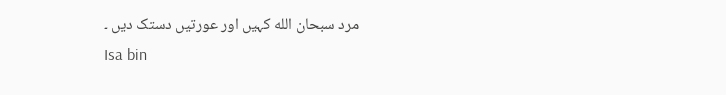مرد سبحان الله کہیں اور عورتیں دستک دیں ۔
Isa bin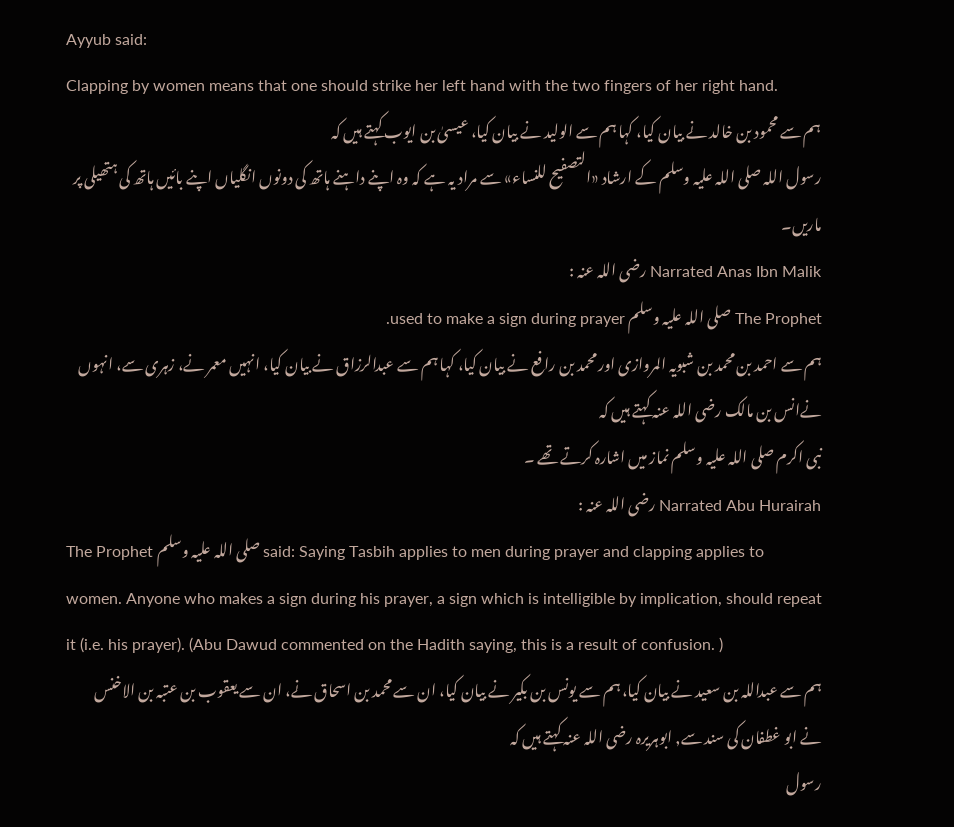Ayyub said:
Clapping by women means that one should strike her left hand with the two fingers of her right hand.
ہم سے محمود بن خالد نے بیان کیا، کہا ہم سے الولید نے بیان کیا، عیسیٰ بن ایوب کہتے ہیں کہ
رسول اللہ صلی اللہ علیہ وسلم کے ارشاد «التصفيح للنساء» سے مراد یہ ہے کہ وہ اپنے داہنے ہاتھ کی دونوں انگلیاں اپنے بائیں ہاتھ کی ہتھیلی پر ماریں۔
Narrated Anas Ibn Malik رضی اللہ عنہ :
The Prophet صلی اللہ علیہ وسلم used to make a sign during prayer.
ہم سے احمد بن محمد بن شبویہ المروازی اور محمد بن رافع نے بیان کیا، کہا ہم سے عبدالرزاق نے بیان کیا، انہیں معمر نے، زہری سے، انہوں نےانس بن مالک رضی اللہ عنہ کہتے ہیں کہ
نبی اکرم صلی اللہ علیہ وسلم نماز میں اشارہ کرتے تھے ۔
Narrated Abu Hurairah رضی اللہ عنہ :
The Prophet صلی اللہ علیہ وسلم said: Saying Tasbih applies to men during prayer and clapping applies to women. Anyone who makes a sign during his prayer, a sign which is intelligible by implication, should repeat it (i.e. his prayer). (Abu Dawud commented on the Hadith saying, this is a result of confusion. )
ہم سے عبداللہ بن سعید نے بیان کیا، ہم سے یونس بن بکیر نے بیان کیا، ان سے محمد بن اسحاق نے، ان سے یعقوب بن عتبہ بن الاخنس نے ابو غطفان کی سند سے, ابوہریرہ رضی اللہ عنہ کہتے ہیں کہ
رسول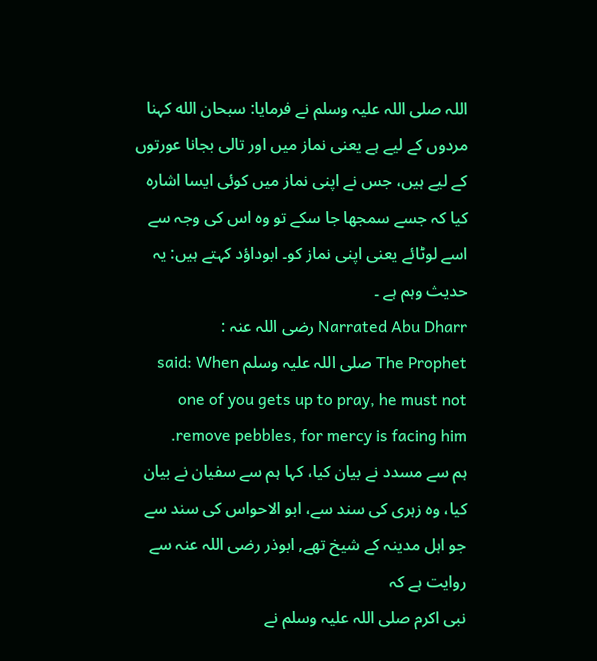اللہ صلی اللہ علیہ وسلم نے فرمایا: سبحان الله کہنا مردوں کے لیے ہے یعنی نماز میں اور تالی بجانا عورتوں کے لیے ہیں، جس نے اپنی نماز میں کوئی ایسا اشارہ کیا کہ جسے سمجھا جا سکے تو وہ اس کی وجہ سے اسے لوٹائے یعنی اپنی نماز کو۔ ابوداؤد کہتے ہیں: یہ حدیث وہم ہے ۔
Narrated Abu Dharr رضی اللہ عنہ :
The Prophet صلی اللہ علیہ وسلم said: When one of you gets up to pray, he must not remove pebbles, for mercy is facing him.
ہم سے مسدد نے بیان کیا، کہا ہم سے سفیان نے بیان کیا، وہ زہری کی سند سے، ابو الاحواس کی سند سے جو اہل مدینہ کے شیخ تھے, ابوذر رضی اللہ عنہ سے روایت ہے کہ
نبی اکرم صلی اللہ علیہ وسلم نے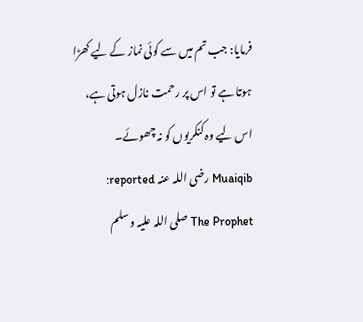فرمایا: جب تم میں سے کوئی نماز کے لیے کھڑا ہوتا ہے تو اس پر رحمت نازل ہوتی ہے، اس لیے وہ کنکریوں کو نہ چھوئے۔
Muaiqib رضی اللہ عنہ reported:
The Prophet صلی اللہ علیہ وسلم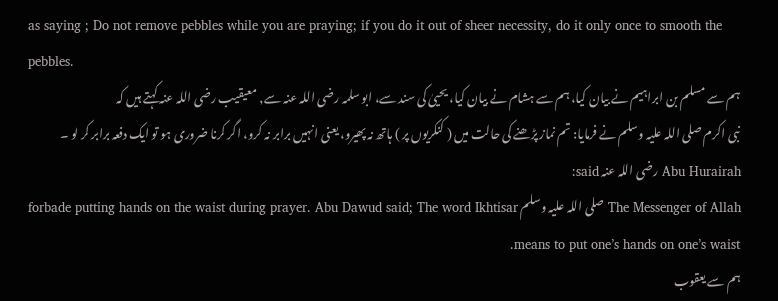as saying ; Do not remove pebbles while you are praying; if you do it out of sheer necessity, do it only once to smooth the pebbles.
ہم سے مسلم بن ابراہیم نے بیان کیا، ہم سے ہشام نے بیان کیا، یحییٰ کی سند سے، ابو سلمہ رضی اللہ عنہ سے, معیقیب رضی اللہ عنہ کہتے ہیں کہ
نبی اکرم صلی اللہ علیہ وسلم نے فرمایا: تم نماز پڑھنے کی حالت میں ( کنکریوں پر ) ہاتھ نہ پھیرو، یعنی انہیں برابر نہ کرو، اگر کرنا ضروری ہو تو ایک دفعہ برابر کر لو ۔
Abu Hurairah رضی اللہ عنہ said:
The Messenger of Allah صلی اللہ علیہ وسلم forbade putting hands on the waist during prayer. Abu Dawud said; The word Ikhtisar means to put one’s hands on one’s waist.
ہم سے یعقوب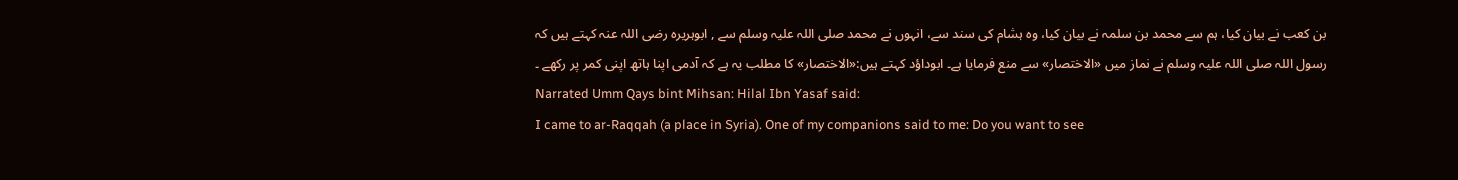بن کعب نے بیان کیا، ہم سے محمد بن سلمہ نے بیان کیا، وہ ہشام کی سند سے، انہوں نے محمد صلی اللہ علیہ وسلم سے , ابوہریرہ رضی اللہ عنہ کہتے ہیں کہ
رسول اللہ صلی اللہ علیہ وسلم نے نماز میں «الاختصار» سے منع فرمایا ہے۔ ابوداؤد کہتے ہیں:«الاختصار» کا مطلب یہ ہے کہ آدمی اپنا ہاتھ اپنی کمر پر رکھے ۔
Narrated Umm Qays bint Mihsan: Hilal Ibn Yasaf said:
I came to ar-Raqqah (a place in Syria). One of my companions said to me: Do you want to see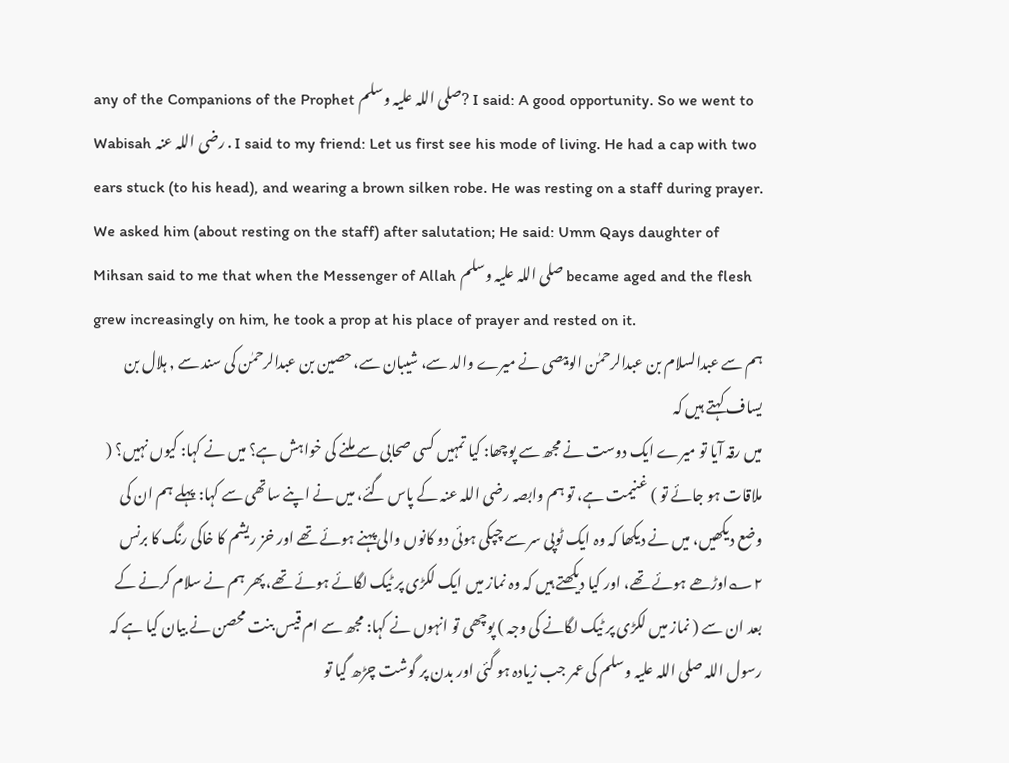any of the Companions of the Prophet صلی اللہ علیہ وسلم? I said: A good opportunity. So we went to Wabisah رضی اللہ عنہ . I said to my friend: Let us first see his mode of living. He had a cap with two ears stuck (to his head), and wearing a brown silken robe. He was resting on a staff during prayer. We asked him (about resting on the staff) after salutation; He said: Umm Qays daughter of Mihsan said to me that when the Messenger of Allah صلی اللہ علیہ وسلم became aged and the flesh grew increasingly on him, he took a prop at his place of prayer and rested on it.
ہم سے عبدالسلام بن عبدالرحمٰن الوبیصی نے میرے والد سے، شیبان سے، حصین بن عبدالرحمٰن کی سند سے , ہلال بن یساف کہتے ہیں کہ
میں رقہ آیا تو میرے ایک دوست نے مجھ سے پوچھا: کیا تمہیں کسی صحابی سے ملنے کی خواہش ہے؟ میں نے کہا: کیوں نہیں؟ ( ملاقات ہو جائے تو ) غنیمت ہے، تو ہم وابصہ رضی اللہ عنہ کے پاس گئے، میں نے اپنے ساتھی سے کہا: پہلے ہم ان کی وضع دیکھیں، میں نے دیکھا کہ وہ ایک ٹوپی سر سے چپکی ہوئی دو کانوں والی پہنے ہوئے تھے اور خز ریشم کا خاکی رنگ کا برنس ۲؎اوڑھے ہوئے تھے، اور کیا دیکھتے ہیں کہ وہ نماز میں ایک لکڑی پر ٹیک لگائے ہوئے تھے، پھر ہم نے سلام کرنے کے بعد ان سے ( نماز میں لکڑی پر ٹیک لگانے کی وجہ ) پوچھی تو انہوں نے کہا: مجھ سے ام قیس بنت محصن نے بیان کیا ہے کہ رسول اللہ صلی اللہ علیہ وسلم کی عمر جب زیادہ ہو گئی اور بدن پر گوشت چڑھ گیا تو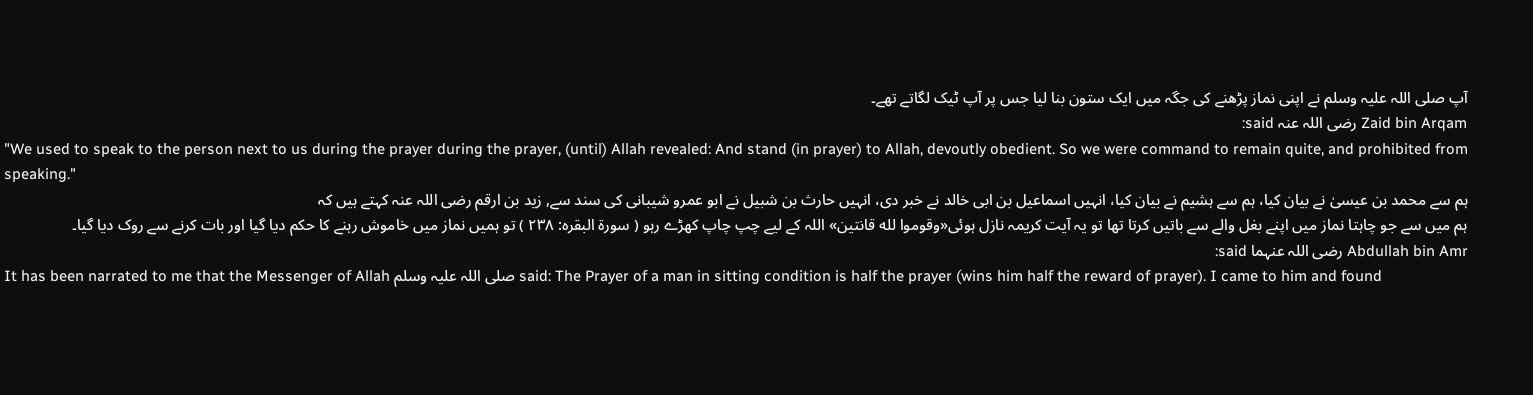آپ صلی اللہ علیہ وسلم نے اپنی نماز پڑھنے کی جگہ میں ایک ستون بنا لیا جس پر آپ ٹیک لگاتے تھے۔
Zaid bin Arqam رضی اللہ عنہ said:
"We used to speak to the person next to us during the prayer during the prayer, (until) Allah revealed: And stand (in prayer) to Allah, devoutly obedient. So we were command to remain quite, and prohibited from speaking."
ہم سے محمد بن عیسیٰ نے بیان کیا، ہم سے ہشیم نے بیان کیا، انہیں اسماعیل بن ابی خالد نے خبر دی، انہیں حارث بن شبیل نے ابو عمرو شیبانی کی سند سے, زید بن ارقم رضی اللہ عنہ کہتے ہیں کہ
ہم میں سے جو چاہتا نماز میں اپنے بغل والے سے باتیں کرتا تھا تو یہ آیت کریمہ نازل ہوئی«وقوموا لله قانتين» اللہ کے لیے چپ چاپ کھڑے رہو ( سورۃ البقرہ: ۲۳۸ ) تو ہمیں نماز میں خاموش رہنے کا حکم دیا گیا اور بات کرنے سے روک دیا گیا۔
Abdullah bin Amr رضی اللہ عنہما said:
It has been narrated to me that the Messenger of Allah صلی اللہ علیہ وسلم said: The Prayer of a man in sitting condition is half the prayer (wins him half the reward of prayer). I came to him and found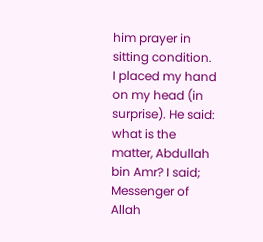him prayer in sitting condition. I placed my hand on my head (in surprise). He said: what is the matter, Abdullah bin Amr? I said; Messenger of Allah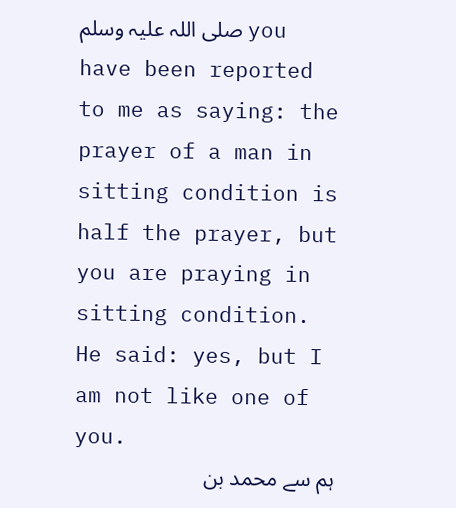صلی اللہ علیہ وسلم you have been reported to me as saying: the prayer of a man in sitting condition is half the prayer, but you are praying in sitting condition. He said: yes, but I am not like one of you.
ہم سے محمد بن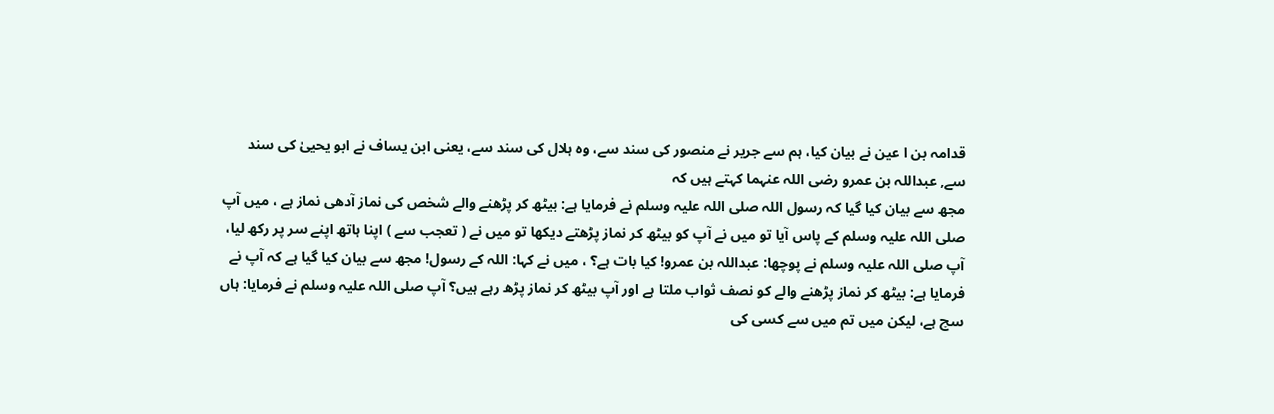قدامہ بن ا عین نے بیان کیا، ہم سے جریر نے منصور کی سند سے، وہ ہلال کی سند سے، یعنی ابن یساف نے ابو یحییٰ کی سند سے, عبداللہ بن عمرو رضی اللہ عنہما کہتے ہیں کہ
مجھ سے بیان کیا گیا کہ رسول اللہ صلی اللہ علیہ وسلم نے فرمایا ہے: بیٹھ کر پڑھنے والے شخص کی نماز آدھی نماز ہے ، میں آپ صلی اللہ علیہ وسلم کے پاس آیا تو میں نے آپ کو بیٹھ کر نماز پڑھتے دیکھا تو میں نے ( تعجب سے ) اپنا ہاتھ اپنے سر پر رکھ لیا، آپ صلی اللہ علیہ وسلم نے پوچھا: عبداللہ بن عمرو! کیا بات ہے؟ ، میں نے کہا: اللہ کے رسول! مجھ سے بیان کیا گیا ہے کہ آپ نے فرمایا ہے: بیٹھ کر نماز پڑھنے والے کو نصف ثواب ملتا ہے اور آپ بیٹھ کر نماز پڑھ رہے ہیں؟ آپ صلی اللہ علیہ وسلم نے فرمایا: ہاں سچ ہے، لیکن میں تم میں سے کسی کی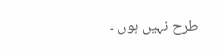طرح نہیں ہوں ۔